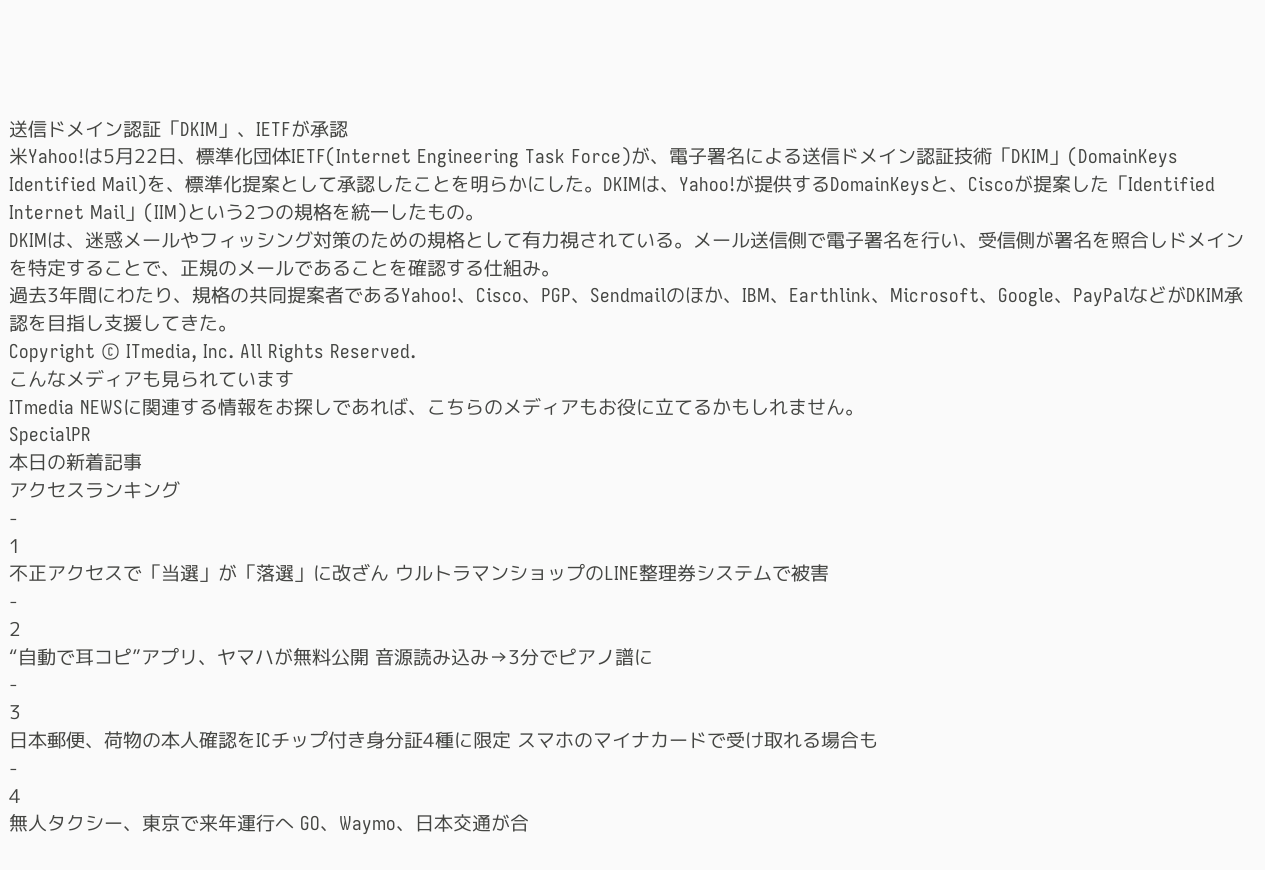送信ドメイン認証「DKIM」、IETFが承認
米Yahoo!は5月22日、標準化団体IETF(Internet Engineering Task Force)が、電子署名による送信ドメイン認証技術「DKIM」(DomainKeys Identified Mail)を、標準化提案として承認したことを明らかにした。DKIMは、Yahoo!が提供するDomainKeysと、Ciscoが提案した「Identified Internet Mail」(IIM)という2つの規格を統一したもの。
DKIMは、迷惑メールやフィッシング対策のための規格として有力視されている。メール送信側で電子署名を行い、受信側が署名を照合しドメインを特定することで、正規のメールであることを確認する仕組み。
過去3年間にわたり、規格の共同提案者であるYahoo!、Cisco、PGP、Sendmailのほか、IBM、Earthlink、Microsoft、Google、PayPalなどがDKIM承認を目指し支援してきた。
Copyright © ITmedia, Inc. All Rights Reserved.
こんなメディアも見られています
ITmedia NEWSに関連する情報をお探しであれば、こちらのメディアもお役に立てるかもしれません。
SpecialPR
本日の新着記事
アクセスランキング
-
1
不正アクセスで「当選」が「落選」に改ざん ウルトラマンショップのLINE整理券システムで被害
-
2
“自動で耳コピ”アプリ、ヤマハが無料公開 音源読み込み→3分でピアノ譜に
-
3
日本郵便、荷物の本人確認をICチップ付き身分証4種に限定 スマホのマイナカードで受け取れる場合も
-
4
無人タクシー、東京で来年運行へ GO、Waymo、日本交通が合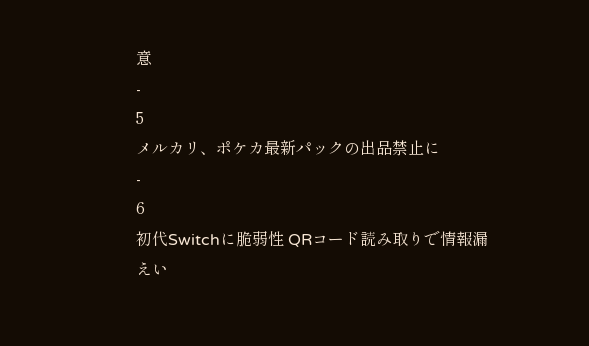意
-
5
メルカリ、ポケカ最新パックの出品禁止に
-
6
初代Switchに脆弱性 QRコード読み取りで情報漏えい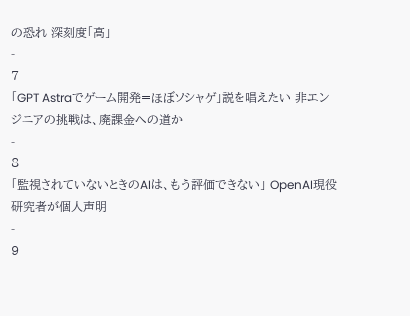の恐れ 深刻度「高」
-
7
「GPT Astraでゲーム開発=ほぼソシャゲ」説を唱えたい 非エンジニアの挑戦は、廃課金への道か
-
8
「監視されていないときのAIは、もう評価できない」 OpenAI現役研究者が個人声明
-
9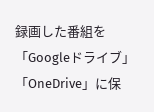録画した番組を「Googleドライブ」「OneDrive」に保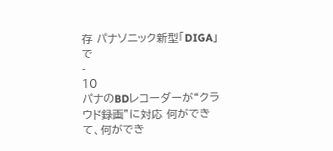存 パナソニック新型「DIGA」で
-
10
パナのBDレコーダーが“クラウド録画”に対応 何ができて、何ができ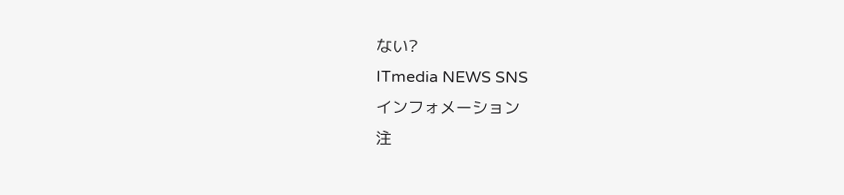ない?
ITmedia NEWS SNS
インフォメーション
注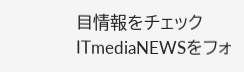目情報をチェック
ITmediaNEWSをフォ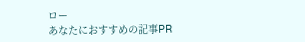ロー
あなたにおすすめの記事PR